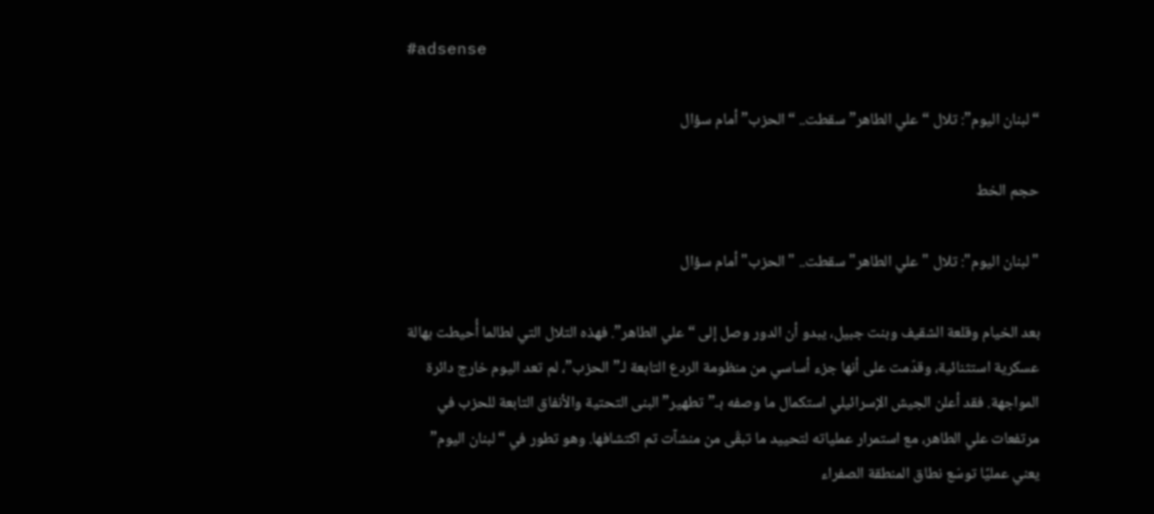#adsense

“لبنان اليوم”: تلال “علي الطاهر” سقطت.. “الحزب” أمام سؤال

حجم الخط

"لبنان اليوم": تلال "علي الطاهر" سقطت.. "الحزب" أمام سؤال

بعد الخيام وقلعة الشقيف وبنت جبيل، يبدو أن الدور وصل إلى “علي الطاهر”. فهذه التلال التي لطالما أُحيطت بهالة عسكرية استثنائية، وقدّمت على أنها جزء أساسي من منظومة الردع التابعة لـ”الحزب”، لم تعد اليوم خارج دائرة المواجهة. فقد أعلن الجيش الإسرائيلي استكمال ما وصفه بـ”تطهير” البنى التحتية والأنفاق التابعة للحزب في مرتفعات علي الطاهر، مع استمرار عملياته لتحييد ما تبقّى من منشآت تم اكتشافها. وهو تطور في “لبنان اليوم” يعني عمليًا توسّع نطاق المنطقة الصفراء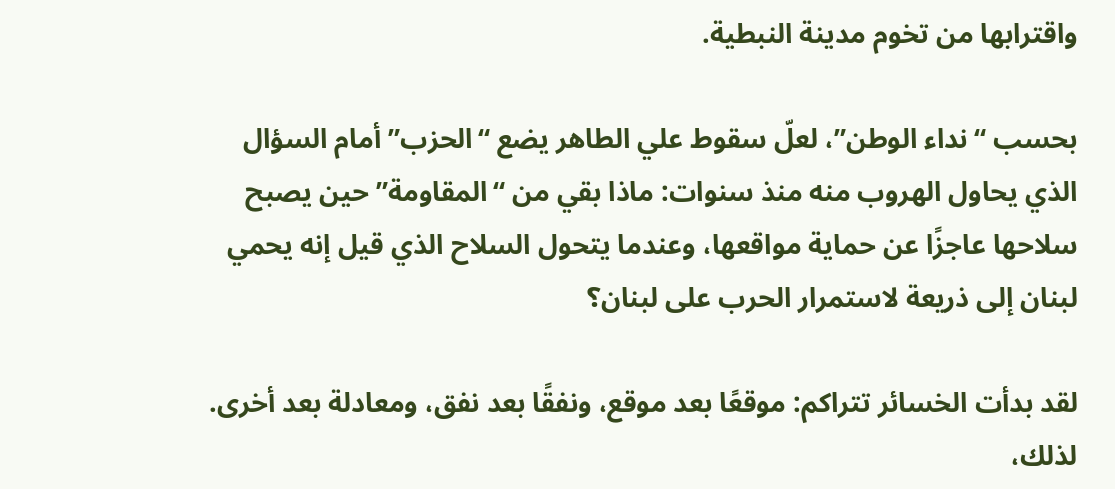واقترابها من تخوم مدينة النبطية.

بحسب “نداء الوطن”، لعلّ سقوط علي الطاهر يضع “الحزب” أمام السؤال الذي يحاول الهروب منه منذ سنوات: ماذا بقي من “المقاومة” حين يصبح سلاحها عاجزًا عن حماية مواقعها، وعندما يتحول السلاح الذي قيل إنه يحمي لبنان إلى ذريعة لاستمرار الحرب على لبنان؟

لقد بدأت الخسائر تتراكم: موقعًا بعد موقع، ونفقًا بعد نفق، ومعادلة بعد أخرى. لذلك،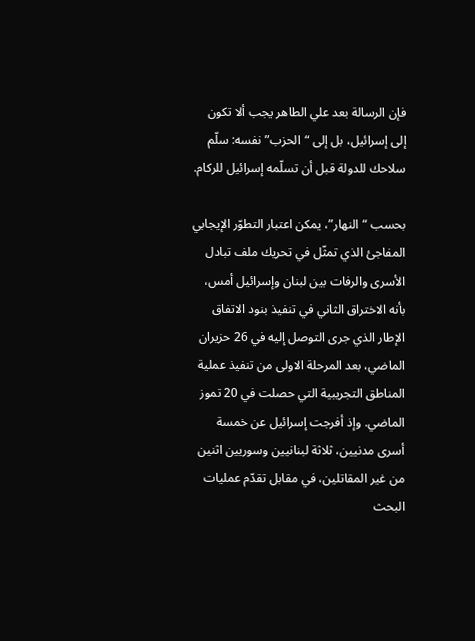فإن الرسالة بعد علي الطاهر يجب ألا تكون إلى إسرائيل، بل إلى “الحزب” نفسه: سلّم سلاحك للدولة قبل أن تسلّمه إسرائيل للركام.

بحسب “النهار”، يمكن اعتبار التطوّر الإيجابي المفاجئ الذي تمثّل في تحريك ملف تبادل الأسرى والرفات بين لبنان وإسرائيل أمس، بأنه الاختراق الثاني في تنفيذ بنود الاتفاق الإطار الذي جرى التوصل إليه في 26 حزيران الماضي، بعد المرحلة الاولى من تنفيذ عملية المناطق التجريبية التي حصلت في 20 تموز الماضي. وإذ أفرجت إسرائيل عن خمسة أسرى مدنيين، ثلاثة لبنانيين وسوريين اثنين من غير المقاتلين، في مقابل تقدّم عمليات البحث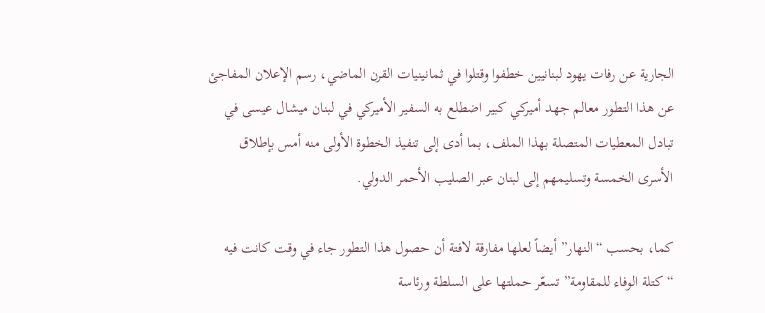الجارية عن رفات يهود لبنانيين خطفوا وقتلوا في ثمانينيات القرن الماضي، رسم الإعلان المفاجئ عن هذا التطور معالم جهد أميركي كبير اضطلع به السفير الأميركي في لبنان ميشال عيسى في تبادل المعطيات المتصلة بهذا الملف، بما أدى إلى تنفيذ الخطوة الأولى منه أمس بإطلاق الأسرى الخمسة وتسليمهم إلى لبنان عبر الصليب الأحمر الدولي.

كما، بحسب “النهار” أيضاً لعلها مفارقة لافتة أن حصول هذا التطور جاء في وقت كانت فيه “كتلة الوفاء للمقاومة” تسعّر حملتها على السلطة ورئاسة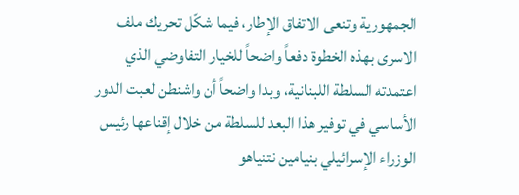الجمهورية وتنعى الاتفاق الإطار، فيما شكّل تحريك ملف الاسرى بهذه الخطوة دفعاً واضحاً للخيار التفاوضي الذي اعتمدته السلطة اللبنانية، وبدا واضحاً أن واشنطن لعبت الدور الأساسي في توفير هذا البعد للسلطة من خلال إقناعها رئيس الوزراء الإسرائيلي بنيامين نتنياهو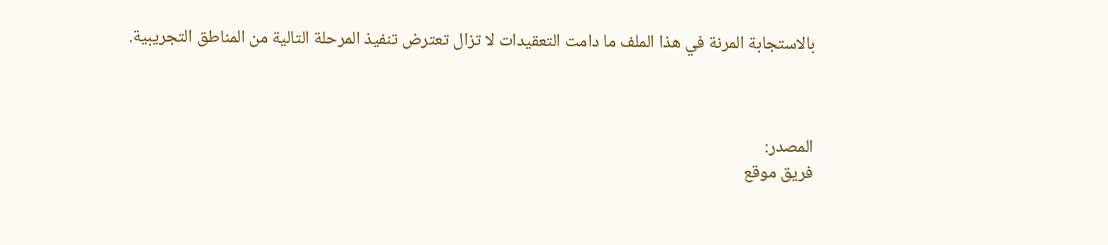بالاستجابة المرنة في هذا الملف ما دامت التعقيدات لا تزال تعترض تنفيذ المرحلة التالية من المناطق التجريبية.



المصدر:
فريق موقع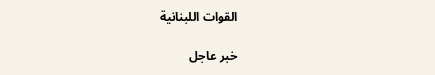القوات اللبنانية

خبر عاجل